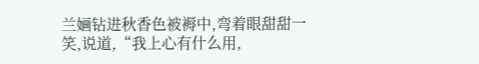兰婳钻进秋香色被褥中,弯着眼甜甜一笑,说道,“我上心有什么用,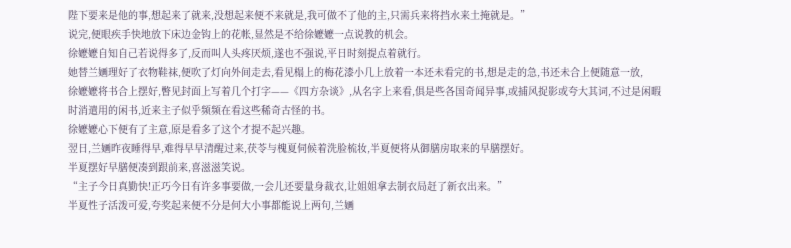陛下要来是他的事,想起来了就来,没想起来便不来就是,我可做不了他的主,只需兵来将挡水来土掩就是。”
说完,便眼疾手快地放下床边金钩上的花帐,显然是不给徐嬷嬷一点说教的机会。
徐嬷嬷自知自己若说得多了,反而叫人头疼厌烦,遂也不强说,平日时刻提点着就行。
她替兰婳理好了衣物鞋袜,便吹了灯向外间走去,看见榻上的梅花漆小几上放着一本还未看完的书,想是走的急,书还未合上便随意一放,
徐嬷嬷将书合上摆好,瞥见封面上写着几个打字——《四方杂谈》,从名字上来看,俱是些各国奇闻异事,或捕风捉影或夸大其词,不过是闲暇时消遣用的闲书,近来主子似乎频频在看这些稀奇古怪的书。
徐嬷嬷心下便有了主意,原是看多了这个才提不起兴趣。
翌日,兰婳昨夜睡得早,难得早早清醒过来,茯苓与槐夏伺候着洗脸梳妆,半夏便将从御膳房取来的早膳摆好。
半夏摆好早膳便凑到跟前来,喜滋滋笑说。
“主子今日真勤快!正巧今日有许多事要做,一会儿还要量身裁衣,让姐姐拿去制衣局赶了新衣出来。”
半夏性子活泼可爱,夸奖起来便不分是何大小事都能说上两句,兰婳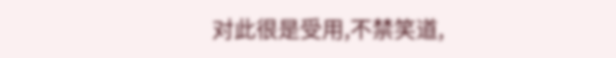对此很是受用,不禁笑道,